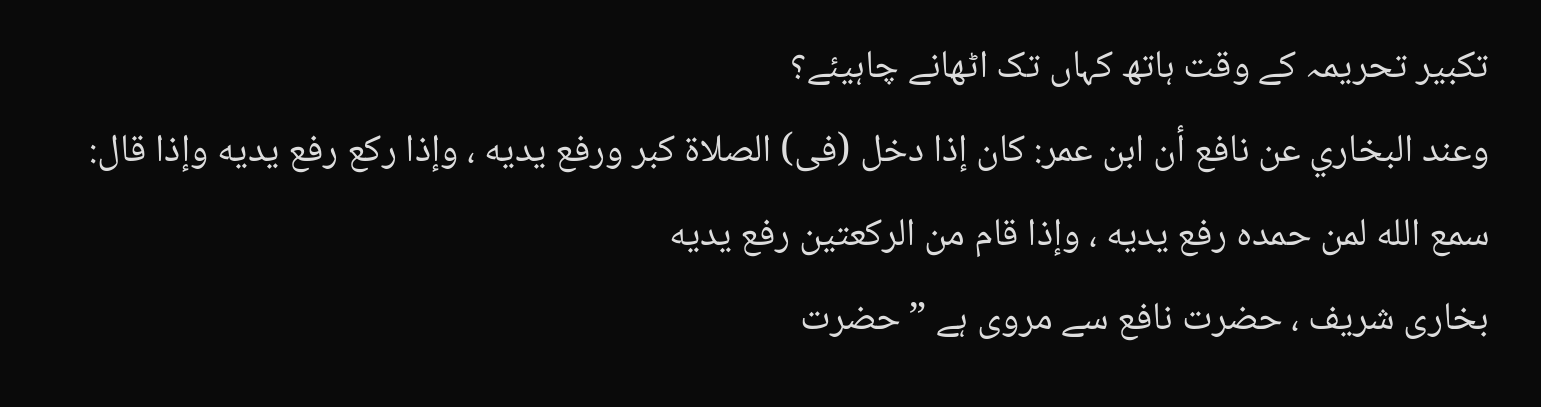تکبیر تحریمہ کے وقت ہاتھ کہاں تک اٹھانے چاہیئے؟
وعند البخاري عن نافع أن ابن عمر: كان إذا دخل (فى) الصلاة كبر ورفع يديه ، وإذا ركع رفع يديه وإذا قال: سمع الله لمن حمده رفع يديه ، وإذا قام من الركعتين رفع يديه
بخاری شریف ، حضرت نافع سے مروی ہے ”حضرت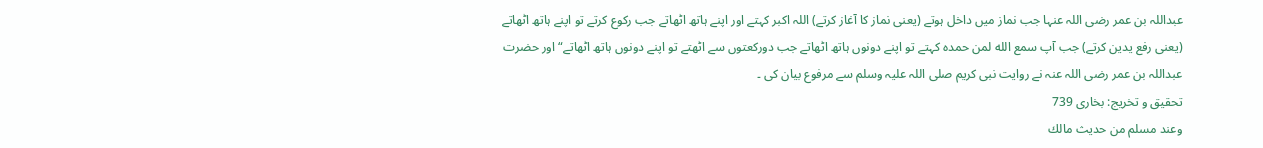عبداللہ بن عمر رضی اللہ عنہا جب نماز میں داخل ہوتے (یعنی نماز کا آغاز کرتے) اللہ اکبر کہتے اور اپنے ہاتھ اٹھاتے جب رکوع کرتے تو اپنے ہاتھ اٹھاتے (یعنی رفع یدین کرتے) جب آپ سمع الله لمن حمده کہتے تو اپنے دونوں ہاتھ اٹھاتے جب دورکعتوں سے اٹھتے تو اپنے دونوں ہاتھ اٹھاتے“ اور حضرت عبداللہ بن عمر رضی اللہ عنہ نے روایت نبی کریم صلی اللہ علیہ وسلم سے مرفوع بیان کی ۔
تحقیق و تخریج: بخاری 739
وعند مسلم من حديث مالك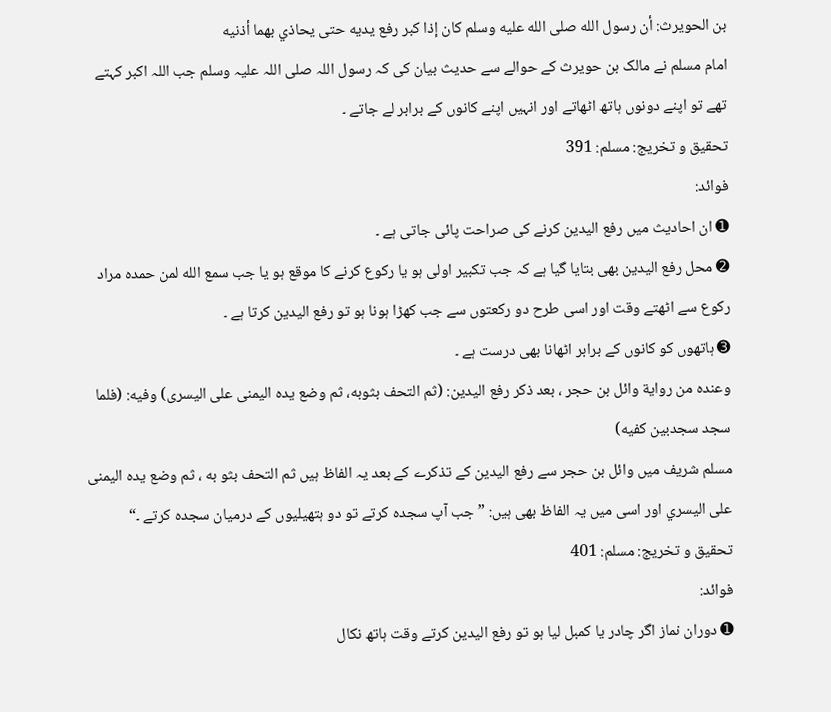بن الحويرث: أن رسول الله صلى الله عليه وسلم كان إذا كبر رفع يديه حتى يحاذي بهما أذنيه
امام مسلم نے مالک بن حویرث کے حوالے سے حدیث بیان کی کہ رسول اللہ صلی اللہ علیہ وسلم جب اللہ اکبر کہتے تھے تو اپنے دونوں ہاتھ اٹھاتے اور انہیں اپنے کانوں کے برابر لے جاتے ۔
تحقيق و تخریج: مسلم: 391
فوائد:
➊ ان احادیث میں رفع الیدین کرنے کی صراحت پائی جاتی ہے ۔
➋ محل رفع الیدین بھی بتایا گیا ہے کہ جب تکبیر اولی ہو یا رکوع کرنے کا موقع ہو یا جب سمع الله لمن حمده مراد رکوع سے اٹھتے وقت اور اسی طرح دو رکعتوں سے جب کھڑا ہونا ہو تو رفع الیدین کرتا ہے ۔
➌ ہاتھوں کو کانوں کے برابر اٹھانا بھی درست ہے ۔
وعنده من رواية وائل بن حجر ، بعد ذكر رفع اليدين: (ثم التحف بثوبه، ثم وضع يده اليمنى على اليسرى) وفيه: (فلما سجد سجدبين كفيه)
مسلم شریف میں وائل بن حجر سے رفع الیدین کے تذکرے کے بعد یہ الفاظ ہیں ثم التحف بثو به ، ثم وضع يده اليمنى على اليسري اور اسی میں یہ الفاظ بھی ہیں: ”جب آپ سجدہ کرتے تو دو ہتھیلیوں کے درمیان سجدہ کرتے ۔“
تحقيق و تخریج: مسلم: 401
فوائد:
➊ دوران نماز اگر چادر یا کمبل لیا ہو تو رفع الیدین کرتے وقت ہاتھ نکال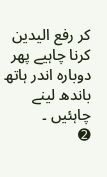کر رفع الیدین کرنا چاہیے پھر دوبارہ اندر ہاتھ باندھ لینے چاہئیں ۔
➋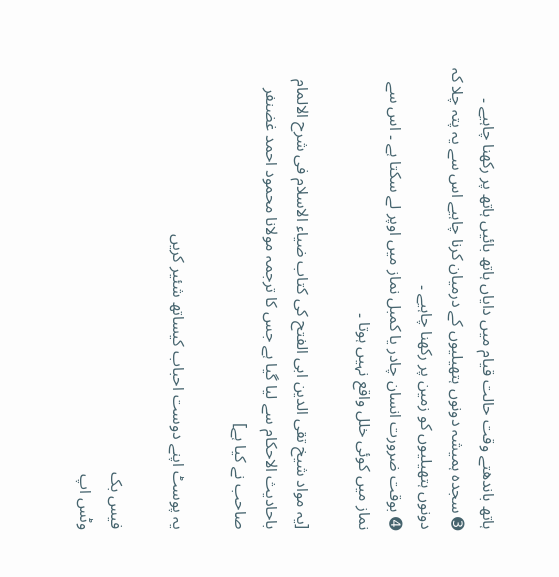ہاتھ باندھتے وقت حالت قیام میں دایاں ہاتھ بائیں ہاتھ پر رکھنا چاہیے ۔
➌ سجدہ ہمیشہ دونوں ہتھیلیوں کے درمیان کرنا چاہیے اس سے یہ پتہ چلا کہ دونوں ہتھیلیوں کو زمین پر رکھنا چاہیے ۔
➍ بوقت ضرورت انسان چادر یا کمبل نماز میں اوپر لے سکتا ہے ۔ اس سے نماز میں کوئی خلل واقع نہیں ہوتا ۔

[یہ مواد شیخ تقی الدین ابی الفتح کی کتاب ضیاء الاسلام فی شرح الالمام باحادیث الاحکام سے لیا گیا ہے جس کا ترجمہ مولانا محمود احمد غضنفر صاحب نے کیا ہے]

یہ پوسٹ اپنے دوست احباب کیساتھ شئیر کریں

فیس بک
وٹس اپ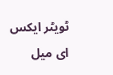ٹویٹر ایکس
ای میل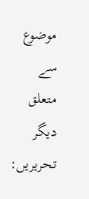موضوع سے متعلق دیگر تحریریں: